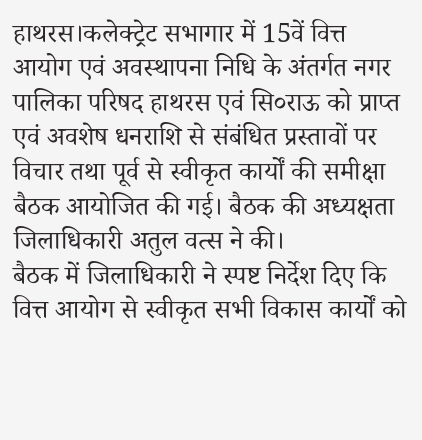हाथरस।कलेक्ट्रेट सभागार में 15वें वित्त आयोग एवं अवस्थापना निधि के अंतर्गत नगर पालिका परिषद हाथरस एवं सि०राऊ को प्राप्त एवं अवशेष धनराशि से संबंधित प्रस्तावों पर विचार तथा पूर्व से स्वीकृत कार्यों की समीक्षा बैठक आयोजित की गई। बैठक की अध्यक्षता जिलाधिकारी अतुल वत्स ने की।
बैठक में जिलाधिकारी ने स्पष्ट निर्देश दिए कि वित्त आयोग से स्वीकृत सभी विकास कार्यों को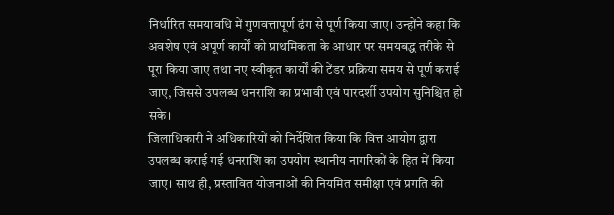निर्धारित समयावधि में गुणवत्तापूर्ण ढंग से पूर्ण किया जाए। उन्होंने कहा कि अवशेष एवं अपूर्ण कार्यों को प्राथमिकता के आधार पर समयबद्ध तरीके से पूरा किया जाए तथा नए स्वीकृत कार्यों की टेंडर प्रक्रिया समय से पूर्ण कराई जाए, जिससे उपलब्ध धनराशि का प्रभावी एवं पारदर्शी उपयोग सुनिश्चित हो सके।
जिलाधिकारी ने अधिकारियों को निर्देशित किया कि वित्त आयोग द्वारा उपलब्ध कराई गई धनराशि का उपयोग स्थानीय नागरिकों के हित में किया जाए। साथ ही, प्रस्तावित योजनाओं की नियमित समीक्षा एवं प्रगति की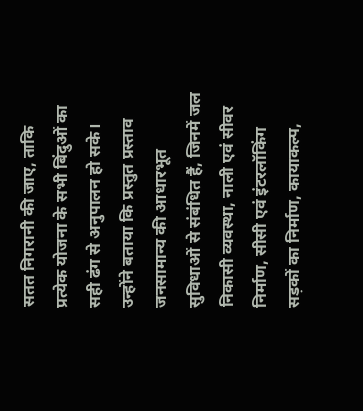सतत निगरानी की जाए, ताकि प्रत्येक योजना के सभी बिंदुओं का सही ढंग से अनुपालन हो सके। उन्होंने बताया कि प्रस्तुत प्रस्ताव जनसामान्य की आधारभूत सुविधाओं से संबंधित हैं, जिनमें जल निकासी व्यवस्था, नाली एवं सीवर निर्माण, सीसी एवं इंटरलॉकिंग सड़कों का निर्माण, कायाकल्प,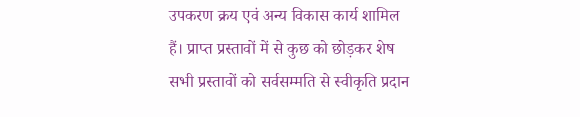उपकरण क्रय एवं अन्य विकास कार्य शामिल हैं। प्राप्त प्रस्तावों में से कुछ को छोड़कर शेष सभी प्रस्तावों को सर्वसम्मति से स्वीकृति प्रदान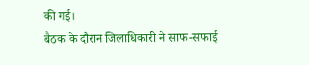की गई।
बैठक के दौरान जिलाधिकारी ने साफ-सफाई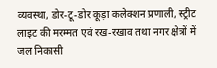व्यवस्था, डोर-टू-डोर कूड़ा कलेक्शन प्रणाली, स्ट्रीट लाइट की मरम्मत एवं रख-रखाव तथा नगर क्षेत्रों में जल निकासी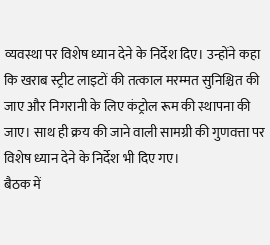व्यवस्था पर विशेष ध्यान देने के निर्देश दिए। उन्होंने कहा कि खराब स्ट्रीट लाइटों की तत्काल मरम्मत सुनिश्चित की जाए और निगरानी के लिए कंट्रोल रूम की स्थापना की जाए। साथ ही क्रय की जाने वाली सामग्री की गुणवत्ता पर विशेष ध्यान देने के निर्देश भी दिए गए।
बैठक में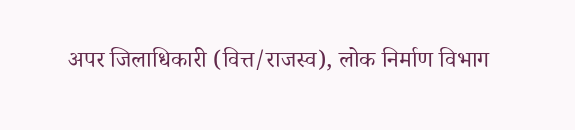अपर जिलाधिकारी (वित्त/राजस्व), लोक निर्माण विभाग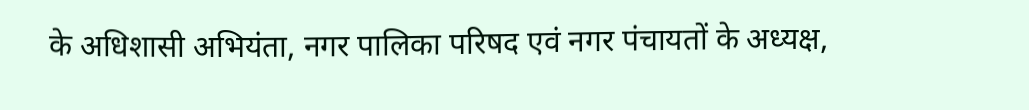के अधिशासी अभियंता, नगर पालिका परिषद एवं नगर पंचायतों के अध्यक्ष,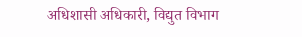अधिशासी अधिकारी, विद्युत विभाग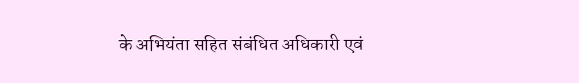के अभियंता सहित संबंधित अधिकारी एवं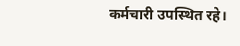कर्मचारी उपस्थित रहे।